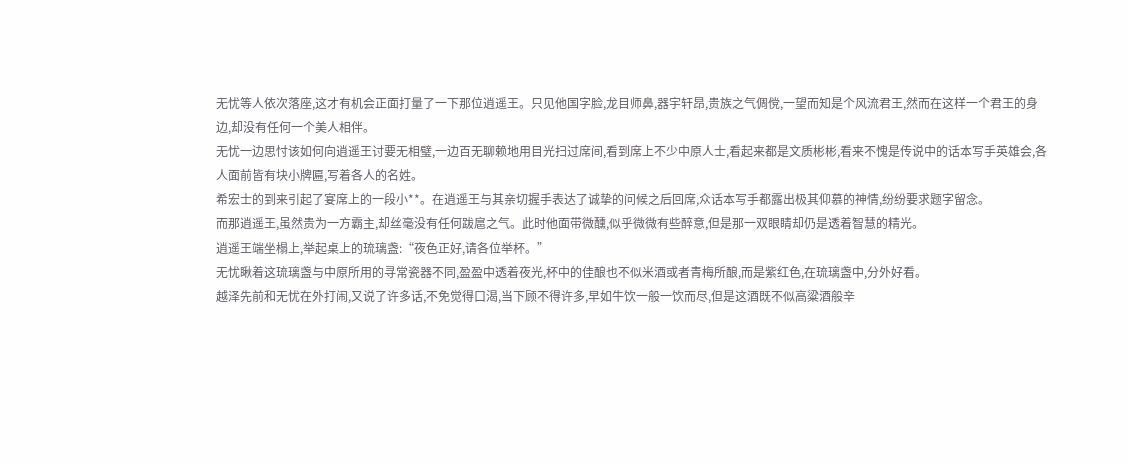无忧等人依次落座,这才有机会正面打量了一下那位逍遥王。只见他国字脸,龙目师鼻,器宇轩昂,贵族之气倜傥,一望而知是个风流君王,然而在这样一个君王的身边,却没有任何一个美人相伴。
无忧一边思忖该如何向逍遥王讨要无相璧,一边百无聊赖地用目光扫过席间,看到席上不少中原人士,看起来都是文质彬彬,看来不愧是传说中的话本写手英雄会,各人面前皆有块小牌匾,写着各人的名姓。
希宏士的到来引起了宴席上的一段小**。在逍遥王与其亲切握手表达了诚挚的问候之后回席,众话本写手都露出极其仰慕的神情,纷纷要求题字留念。
而那逍遥王,虽然贵为一方霸主,却丝毫没有任何跋扈之气。此时他面带微醺,似乎微微有些醉意,但是那一双眼睛却仍是透着智慧的精光。
逍遥王端坐榻上,举起桌上的琉璃盏:“夜色正好,请各位举杯。”
无忧瞅着这琉璃盏与中原所用的寻常瓷器不同,盈盈中透着夜光,杯中的佳酿也不似米酒或者青梅所酿,而是紫红色,在琉璃盏中,分外好看。
越泽先前和无忧在外打闹,又说了许多话,不免觉得口渴,当下顾不得许多,早如牛饮一般一饮而尽,但是这酒既不似高粱酒般辛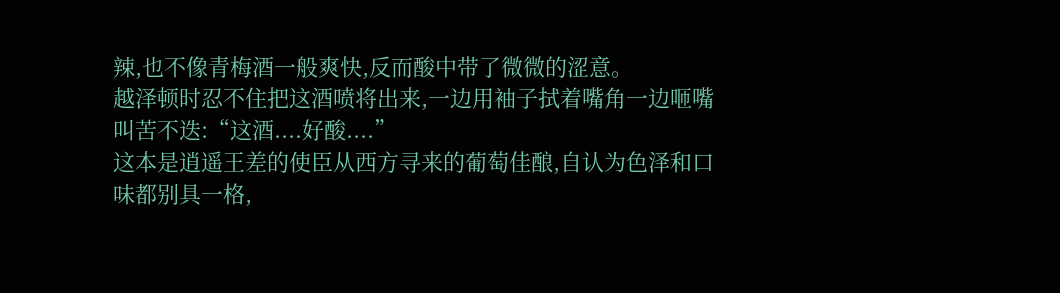辣,也不像青梅酒一般爽快,反而酸中带了微微的涩意。
越泽顿时忍不住把这酒喷将出来,一边用袖子拭着嘴角一边咂嘴叫苦不迭:“这酒....好酸....”
这本是逍遥王差的使臣从西方寻来的葡萄佳酿,自认为色泽和口味都别具一格,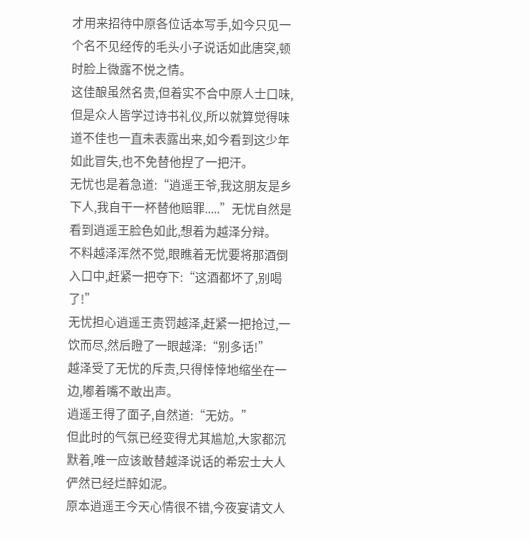才用来招待中原各位话本写手,如今只见一个名不见经传的毛头小子说话如此唐突,顿时脸上微露不悦之情。
这佳酿虽然名贵,但着实不合中原人士口味,但是众人皆学过诗书礼仪,所以就算觉得味道不佳也一直未表露出来,如今看到这少年如此冒失,也不免替他捏了一把汗。
无忧也是着急道:“逍遥王爷,我这朋友是乡下人,我自干一杯替他赔罪.....”无忧自然是看到逍遥王脸色如此,想着为越泽分辩。
不料越泽浑然不觉,眼瞧着无忧要将那酒倒入口中,赶紧一把夺下:“这酒都坏了,别喝了!”
无忧担心逍遥王责罚越泽,赶紧一把抢过,一饮而尽,然后瞪了一眼越泽:“别多话!”
越泽受了无忧的斥责,只得悻悻地缩坐在一边,嘟着嘴不敢出声。
逍遥王得了面子,自然道:“无妨。”
但此时的气氛已经变得尤其尴尬,大家都沉默着,唯一应该敢替越泽说话的希宏士大人俨然已经烂醉如泥。
原本逍遥王今天心情很不错,今夜宴请文人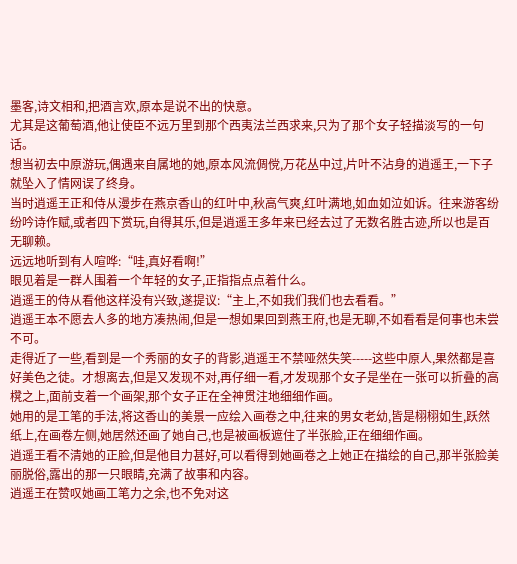墨客,诗文相和,把酒言欢,原本是说不出的快意。
尤其是这葡萄酒,他让使臣不远万里到那个西夷法兰西求来,只为了那个女子轻描淡写的一句话。
想当初去中原游玩,偶遇来自属地的她,原本风流倜傥,万花丛中过,片叶不沾身的逍遥王,一下子就坠入了情网误了终身。
当时逍遥王正和侍从漫步在燕京香山的红叶中,秋高气爽,红叶满地,如血如泣如诉。往来游客纷纷吟诗作赋,或者四下赏玩,自得其乐,但是逍遥王多年来已经去过了无数名胜古迹,所以也是百无聊赖。
远远地听到有人喧哗:“哇,真好看啊!”
眼见着是一群人围着一个年轻的女子,正指指点点着什么。
逍遥王的侍从看他这样没有兴致,遂提议:“主上,不如我们我们也去看看。”
逍遥王本不愿去人多的地方凑热闹,但是一想如果回到燕王府,也是无聊,不如看看是何事也未尝不可。
走得近了一些,看到是一个秀丽的女子的背影,逍遥王不禁哑然失笑-----这些中原人,果然都是喜好美色之徒。才想离去,但是又发现不对,再仔细一看,才发现那个女子是坐在一张可以折叠的高櫈之上,面前支着一个画架,那个女子正在全神贯注地细细作画。
她用的是工笔的手法,将这香山的美景一应绘入画卷之中,往来的男女老幼,皆是栩栩如生,跃然纸上,在画卷左侧,她居然还画了她自己,也是被画板遮住了半张脸,正在细细作画。
逍遥王看不清她的正脸,但是他目力甚好,可以看得到她画卷之上她正在描绘的自己,那半张脸美丽脱俗,露出的那一只眼睛,充满了故事和内容。
逍遥王在赞叹她画工笔力之余,也不免对这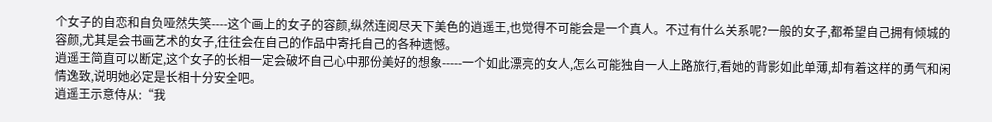个女子的自恋和自负哑然失笑----这个画上的女子的容颜,纵然连阅尽天下美色的逍遥王,也觉得不可能会是一个真人。不过有什么关系呢?一般的女子,都希望自己拥有倾城的容颜,尤其是会书画艺术的女子,往往会在自己的作品中寄托自己的各种遗憾。
逍遥王简直可以断定,这个女子的长相一定会破坏自己心中那份美好的想象-----一个如此漂亮的女人,怎么可能独自一人上路旅行,看她的背影如此单薄,却有着这样的勇气和闲情逸致,说明她必定是长相十分安全吧。
逍遥王示意侍从:“我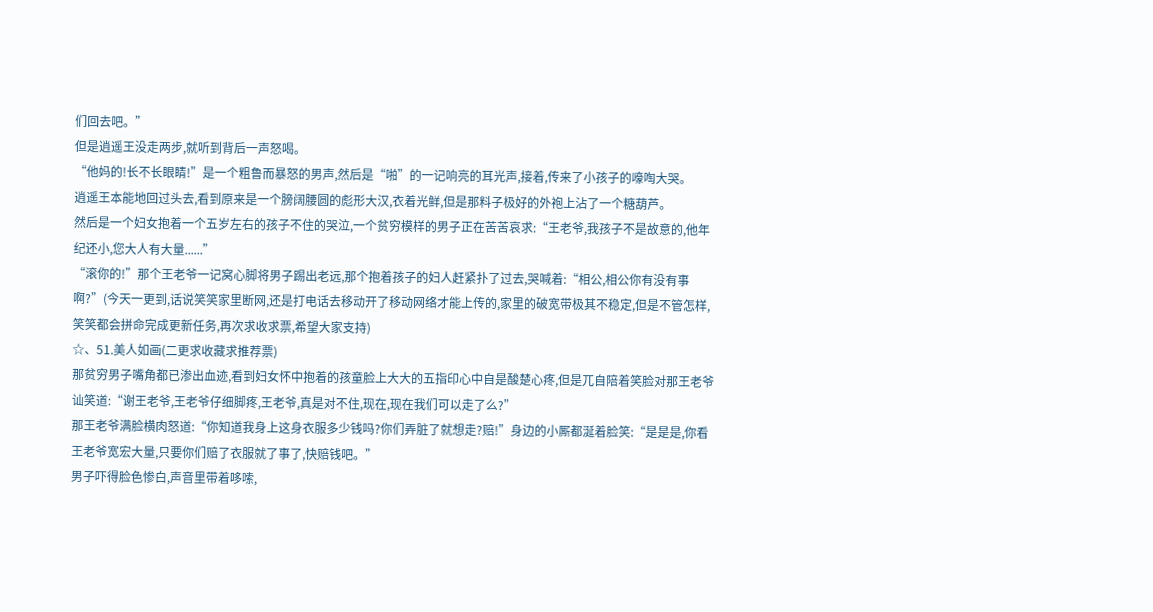们回去吧。”
但是逍遥王没走两步,就听到背后一声怒喝。
“他妈的!长不长眼睛!”是一个粗鲁而暴怒的男声,然后是“啪”的一记响亮的耳光声,接着,传来了小孩子的嚎啕大哭。
逍遥王本能地回过头去,看到原来是一个膀阔腰圆的彪形大汉,衣着光鲜,但是那料子极好的外袍上沾了一个糖葫芦。
然后是一个妇女抱着一个五岁左右的孩子不住的哭泣,一个贫穷模样的男子正在苦苦哀求:“王老爷,我孩子不是故意的,他年纪还小,您大人有大量......”
“滚你的!”那个王老爷一记窝心脚将男子踢出老远,那个抱着孩子的妇人赶紧扑了过去,哭喊着:“相公,相公你有没有事啊?”(今天一更到,话说笑笑家里断网,还是打电话去移动开了移动网络才能上传的,家里的破宽带极其不稳定,但是不管怎样,笑笑都会拼命完成更新任务,再次求收求票,希望大家支持)
☆、51.美人如画(二更求收藏求推荐票)
那贫穷男子嘴角都已渗出血迹,看到妇女怀中抱着的孩童脸上大大的五指印心中自是酸楚心疼,但是兀自陪着笑脸对那王老爷讪笑道:“谢王老爷,王老爷仔细脚疼,王老爷,真是对不住,现在,现在我们可以走了么?”
那王老爷满脸横肉怒道:“你知道我身上这身衣服多少钱吗?你们弄脏了就想走?赔!”身边的小厮都涎着脸笑:“是是是,你看王老爷宽宏大量,只要你们赔了衣服就了事了,快赔钱吧。”
男子吓得脸色惨白,声音里带着哆嗦,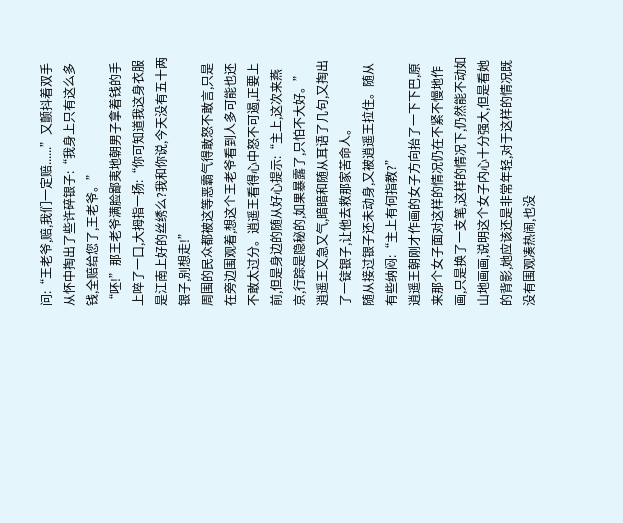问:“王老爷,赔,我们一定赔......”又颤抖着双手从怀中掏出了些许碎银子:“我身上只有这么多钱,全赔给您了,王老爷。”
“呸!”那王老爷满脸鄙夷地朝男子拿着钱的手上啐了一口,大拇指一扬:“你可知道我这身衣服是江南上好的丝绣么?我和你说,今天没有五十两银子,别想走!”
周围的民众都被这等恶霸气得敢怒不敢言,只是在旁边围观着,想这个王老爷看到人多可能也还不敢太过分。逍遥王看得心中怒不可遏,正要上前,但是身边的随从好心提示:“主上,这次来燕京,行踪是隐秘的,如果暴露了,只怕不大好。”
逍遥王又急又气,暗暗和随从耳语了几句,又掏出了一锭银子,让他去救那家苦命人。
随从接过银子还未动身,又被逍遥王拉住。随从有些纳闷:“主上有何指教?”
逍遥王朝刚才作画的女子方向抬了一下下巴,原来那个女子面对这样的情况仍在不紧不慢地作画,只是换了一支笔,这样的情况下,仍然能不动如山地画画,说明这个女子内心十分强大,但是看她的背影,她应该还是非常年轻,对于这样的情况既没有围观凑热闹,也没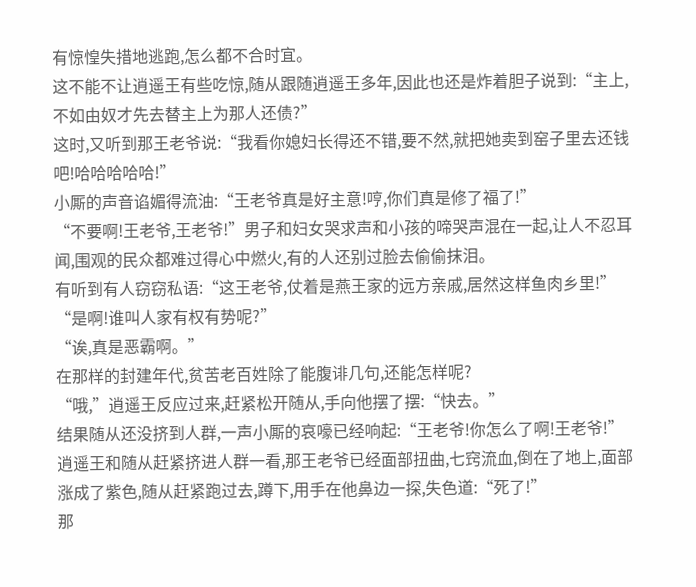有惊惶失措地逃跑,怎么都不合时宜。
这不能不让逍遥王有些吃惊,随从跟随逍遥王多年,因此也还是炸着胆子说到:“主上,不如由奴才先去替主上为那人还债?”
这时,又听到那王老爷说:“我看你媳妇长得还不错,要不然,就把她卖到窑子里去还钱吧!哈哈哈哈哈!”
小厮的声音谄媚得流油:“王老爷真是好主意!哼,你们真是修了福了!”
“不要啊!王老爷,王老爷!”男子和妇女哭求声和小孩的啼哭声混在一起,让人不忍耳闻,围观的民众都难过得心中燃火,有的人还别过脸去偷偷抹泪。
有听到有人窃窃私语:“这王老爷,仗着是燕王家的远方亲戚,居然这样鱼肉乡里!”
“是啊!谁叫人家有权有势呢?”
“诶,真是恶霸啊。”
在那样的封建年代,贫苦老百姓除了能腹诽几句,还能怎样呢?
“哦,”逍遥王反应过来,赶紧松开随从,手向他摆了摆:“快去。”
结果随从还没挤到人群,一声小厮的哀嚎已经响起:“王老爷!你怎么了啊!王老爷!”
逍遥王和随从赶紧挤进人群一看,那王老爷已经面部扭曲,七窍流血,倒在了地上,面部涨成了紫色,随从赶紧跑过去,蹲下,用手在他鼻边一探,失色道:“死了!”
那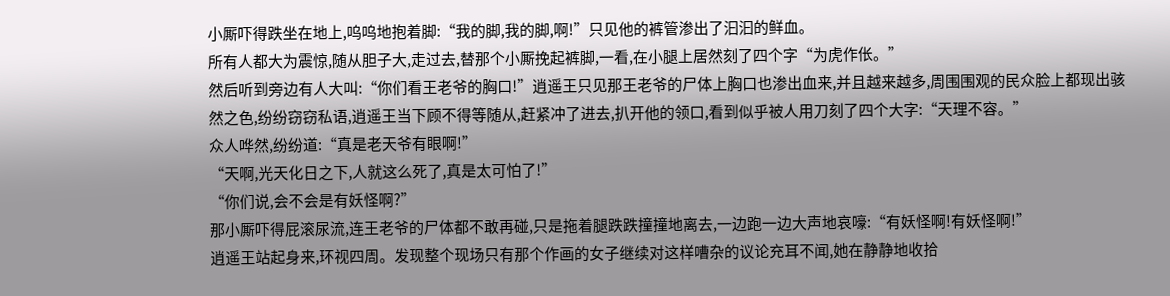小厮吓得跌坐在地上,呜呜地抱着脚:“我的脚,我的脚,啊!”只见他的裤管渗出了汩汩的鲜血。
所有人都大为震惊,随从胆子大,走过去,替那个小厮挽起裤脚,一看,在小腿上居然刻了四个字“为虎作伥。”
然后听到旁边有人大叫:“你们看王老爷的胸口!”逍遥王只见那王老爷的尸体上胸口也渗出血来,并且越来越多,周围围观的民众脸上都现出骇然之色,纷纷窃窃私语,逍遥王当下顾不得等随从,赶紧冲了进去,扒开他的领口,看到似乎被人用刀刻了四个大字:“天理不容。”
众人哗然,纷纷道:“真是老天爷有眼啊!”
“天啊,光天化日之下,人就这么死了,真是太可怕了!”
“你们说,会不会是有妖怪啊?”
那小厮吓得屁滚尿流,连王老爷的尸体都不敢再碰,只是拖着腿跌跌撞撞地离去,一边跑一边大声地哀嚎:“有妖怪啊!有妖怪啊!”
逍遥王站起身来,环视四周。发现整个现场只有那个作画的女子继续对这样嘈杂的议论充耳不闻,她在静静地收拾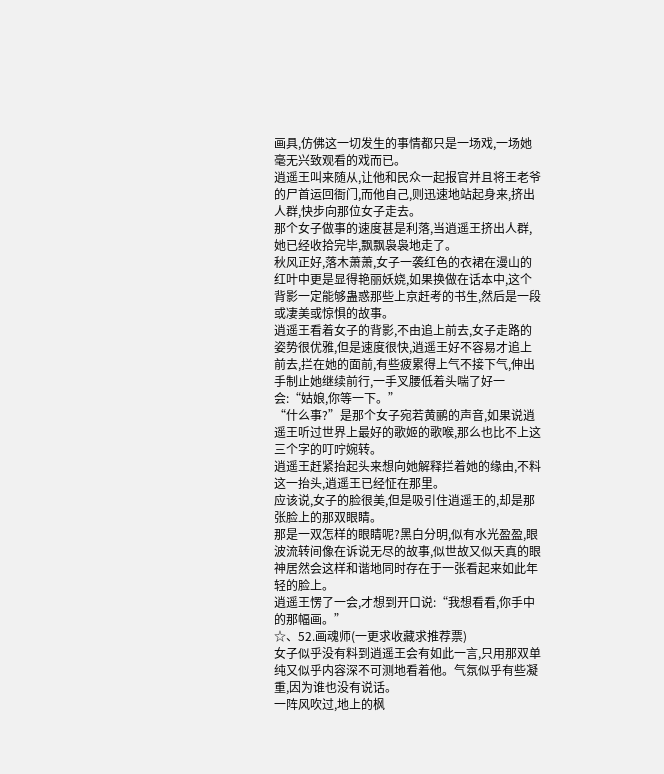画具,仿佛这一切发生的事情都只是一场戏,一场她毫无兴致观看的戏而已。
逍遥王叫来随从,让他和民众一起报官并且将王老爷的尸首运回衙门,而他自己,则迅速地站起身来,挤出人群,快步向那位女子走去。
那个女子做事的速度甚是利落,当逍遥王挤出人群,她已经收拾完毕,飘飘袅袅地走了。
秋风正好,落木萧萧,女子一袭红色的衣裙在漫山的红叶中更是显得艳丽妖娆,如果换做在话本中,这个背影一定能够蛊惑那些上京赶考的书生,然后是一段或凄美或惊惧的故事。
逍遥王看着女子的背影,不由追上前去,女子走路的姿势很优雅,但是速度很快,逍遥王好不容易才追上前去,拦在她的面前,有些疲累得上气不接下气,伸出手制止她继续前行,一手叉腰低着头喘了好一会:“姑娘,你等一下。”
“什么事?”是那个女子宛若黄鹂的声音,如果说逍遥王听过世界上最好的歌姬的歌喉,那么也比不上这三个字的叮咛婉转。
逍遥王赶紧抬起头来想向她解释拦着她的缘由,不料这一抬头,逍遥王已经怔在那里。
应该说,女子的脸很美,但是吸引住逍遥王的,却是那张脸上的那双眼睛。
那是一双怎样的眼睛呢?黑白分明,似有水光盈盈,眼波流转间像在诉说无尽的故事,似世故又似天真的眼神居然会这样和谐地同时存在于一张看起来如此年轻的脸上。
逍遥王愣了一会,才想到开口说:“我想看看,你手中的那幅画。”
☆、52.画魂师(一更求收藏求推荐票)
女子似乎没有料到逍遥王会有如此一言,只用那双单纯又似乎内容深不可测地看着他。气氛似乎有些凝重,因为谁也没有说话。
一阵风吹过,地上的枫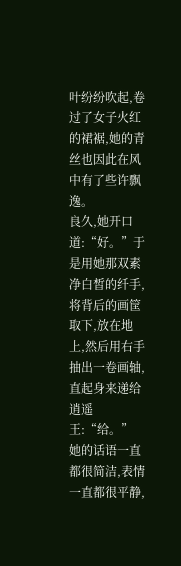叶纷纷吹起,卷过了女子火红的裙裾,她的青丝也因此在风中有了些许飘逸。
良久,她开口道:“好。”于是用她那双素净白皙的纤手,将背后的画筐取下,放在地上,然后用右手抽出一卷画轴,直起身来递给逍遥王:“给。”
她的话语一直都很简洁,表情一直都很平静,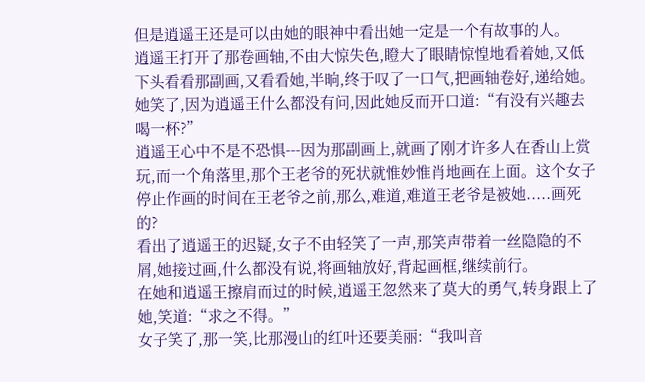但是逍遥王还是可以由她的眼神中看出她一定是一个有故事的人。
逍遥王打开了那卷画轴,不由大惊失色,瞪大了眼睛惊惶地看着她,又低下头看看那副画,又看看她,半晌,终于叹了一口气,把画轴卷好,递给她。
她笑了,因为逍遥王什么都没有问,因此她反而开口道:“有没有兴趣去喝一杯?”
逍遥王心中不是不恐惧---因为那副画上,就画了刚才许多人在香山上赏玩,而一个角落里,那个王老爷的死状就惟妙惟肖地画在上面。这个女子停止作画的时间在王老爷之前,那么,难道,难道王老爷是被她.....画死的?
看出了逍遥王的迟疑,女子不由轻笑了一声,那笑声带着一丝隐隐的不屑,她接过画,什么都没有说,将画轴放好,背起画框,继续前行。
在她和逍遥王擦肩而过的时候,逍遥王忽然来了莫大的勇气,转身跟上了她,笑道:“求之不得。”
女子笑了,那一笑,比那漫山的红叶还要美丽:“我叫音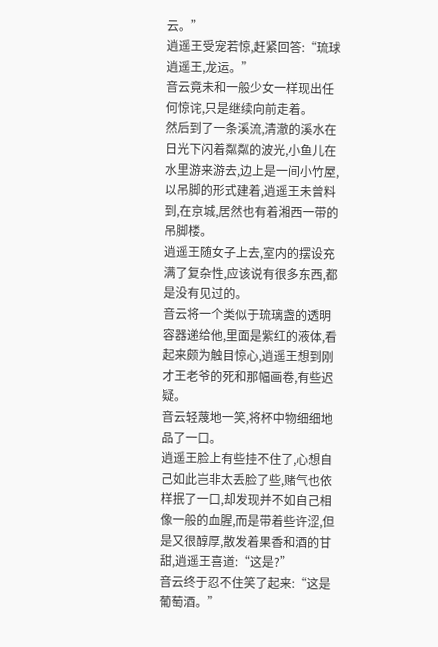云。”
逍遥王受宠若惊,赶紧回答:“琉球逍遥王,龙运。”
音云竟未和一般少女一样现出任何惊诧,只是继续向前走着。
然后到了一条溪流,清澈的溪水在日光下闪着粼粼的波光,小鱼儿在水里游来游去,边上是一间小竹屋,以吊脚的形式建着,逍遥王未曾料到,在京城,居然也有着湘西一带的吊脚楼。
逍遥王随女子上去,室内的摆设充满了复杂性,应该说有很多东西,都是没有见过的。
音云将一个类似于琉璃盏的透明容器递给他,里面是紫红的液体,看起来颇为触目惊心,逍遥王想到刚才王老爷的死和那幅画卷,有些迟疑。
音云轻蔑地一笑,将杯中物细细地品了一口。
逍遥王脸上有些挂不住了,心想自己如此岂非太丢脸了些,赌气也依样抿了一口,却发现并不如自己相像一般的血腥,而是带着些许涩,但是又很醇厚,散发着果香和酒的甘甜,逍遥王喜道:“这是?”
音云终于忍不住笑了起来:“这是葡萄酒。”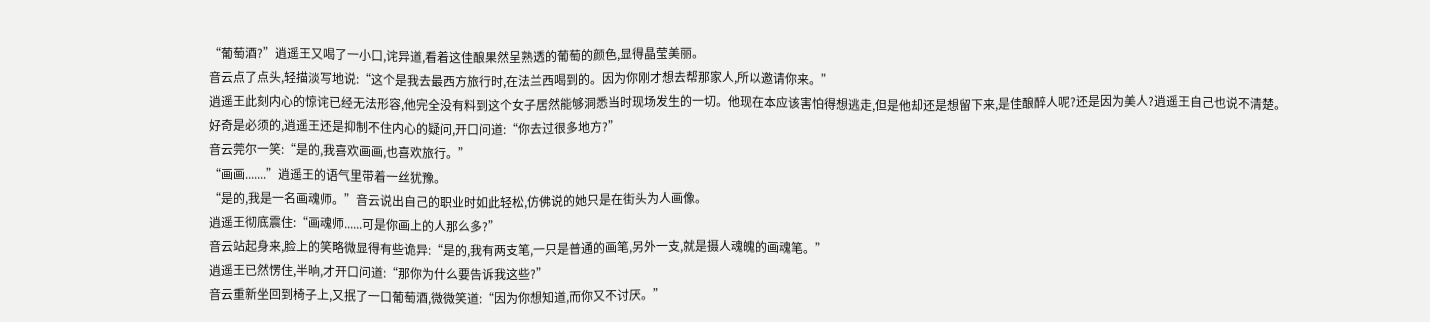“葡萄酒?”逍遥王又喝了一小口,诧异道,看着这佳酿果然呈熟透的葡萄的颜色,显得晶莹美丽。
音云点了点头,轻描淡写地说:“这个是我去最西方旅行时,在法兰西喝到的。因为你刚才想去帮那家人,所以邀请你来。”
逍遥王此刻内心的惊诧已经无法形容,他完全没有料到这个女子居然能够洞悉当时现场发生的一切。他现在本应该害怕得想逃走,但是他却还是想留下来,是佳酿醉人呢?还是因为美人?逍遥王自己也说不清楚。
好奇是必须的,逍遥王还是抑制不住内心的疑问,开口问道:“你去过很多地方?”
音云莞尔一笑:“是的,我喜欢画画,也喜欢旅行。”
“画画.......”逍遥王的语气里带着一丝犹豫。
“是的,我是一名画魂师。”音云说出自己的职业时如此轻松,仿佛说的她只是在街头为人画像。
逍遥王彻底震住:“画魂师......可是你画上的人那么多?”
音云站起身来,脸上的笑略微显得有些诡异:“是的,我有两支笔,一只是普通的画笔,另外一支,就是摄人魂魄的画魂笔。”
逍遥王已然愣住,半晌,才开口问道:“那你为什么要告诉我这些?”
音云重新坐回到椅子上,又抿了一口葡萄酒,微微笑道:“因为你想知道,而你又不讨厌。”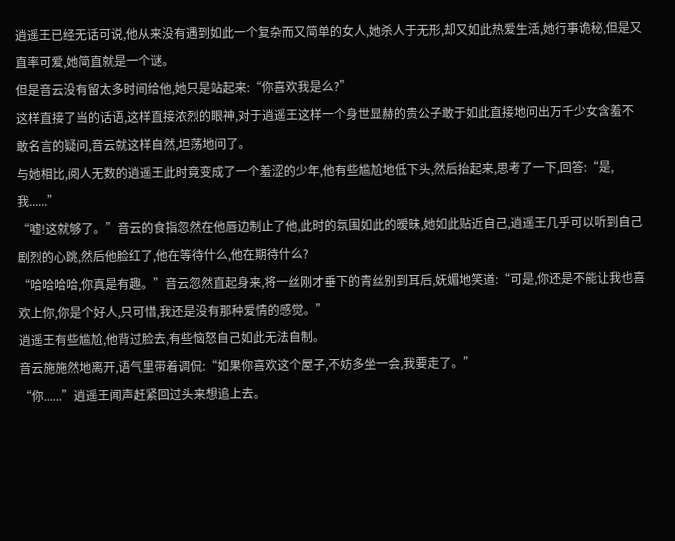逍遥王已经无话可说,他从来没有遇到如此一个复杂而又简单的女人,她杀人于无形,却又如此热爱生活,她行事诡秘,但是又直率可爱,她简直就是一个谜。
但是音云没有留太多时间给他,她只是站起来:“你喜欢我是么?”
这样直接了当的话语,这样直接浓烈的眼神,对于逍遥王这样一个身世显赫的贵公子敢于如此直接地问出万千少女含羞不敢名言的疑问,音云就这样自然,坦荡地问了。
与她相比,阅人无数的逍遥王此时竟变成了一个羞涩的少年,他有些尴尬地低下头,然后抬起来,思考了一下,回答:“是,我......”
“嘘!这就够了。”音云的食指忽然在他唇边制止了他,此时的氛围如此的暧昧,她如此贴近自己,逍遥王几乎可以听到自己剧烈的心跳,然后他脸红了,他在等待什么,他在期待什么?
“哈哈哈哈,你真是有趣。”音云忽然直起身来,将一丝刚才垂下的青丝别到耳后,妩媚地笑道:“可是,你还是不能让我也喜欢上你,你是个好人,只可惜,我还是没有那种爱情的感觉。”
逍遥王有些尴尬,他背过脸去,有些恼怒自己如此无法自制。
音云施施然地离开,语气里带着调侃:“如果你喜欢这个屋子,不妨多坐一会,我要走了。”
“你......”逍遥王闻声赶紧回过头来想追上去。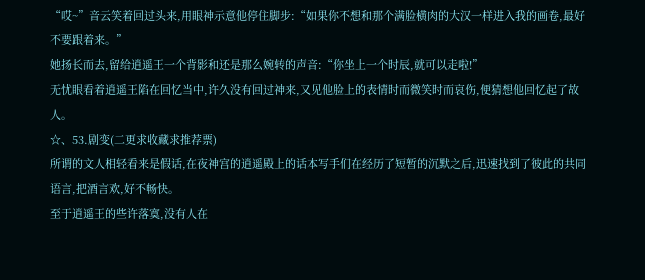“哎~”音云笑着回过头来,用眼神示意他停住脚步:“如果你不想和那个满脸横肉的大汉一样进入我的画卷,最好不要跟着来。”
她扬长而去,留给逍遥王一个背影和还是那么婉转的声音:“你坐上一个时辰,就可以走啦!”
无忧眼看着逍遥王陷在回忆当中,许久没有回过神来,又见他脸上的表情时而微笑时而哀伤,便猜想他回忆起了故人。
☆、53.剧变(二更求收藏求推荐票)
所谓的文人相轻看来是假话,在夜神宫的逍遥殿上的话本写手们在经历了短暂的沉默之后,迅速找到了彼此的共同语言,把酒言欢,好不畅快。
至于逍遥王的些许落寞,没有人在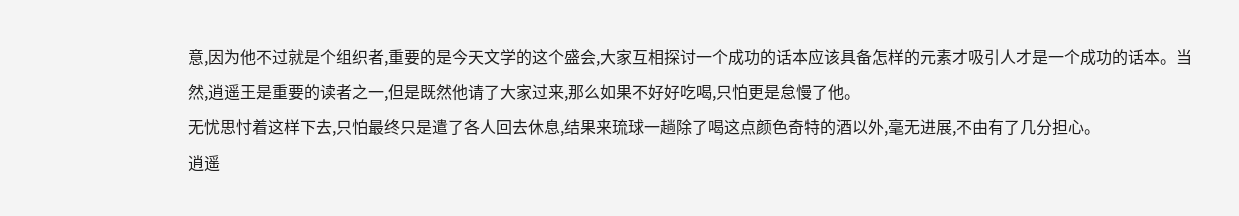意,因为他不过就是个组织者,重要的是今天文学的这个盛会,大家互相探讨一个成功的话本应该具备怎样的元素才吸引人才是一个成功的话本。当然,逍遥王是重要的读者之一,但是既然他请了大家过来,那么如果不好好吃喝,只怕更是怠慢了他。
无忧思忖着这样下去,只怕最终只是遣了各人回去休息,结果来琉球一趟除了喝这点颜色奇特的酒以外,毫无进展,不由有了几分担心。
逍遥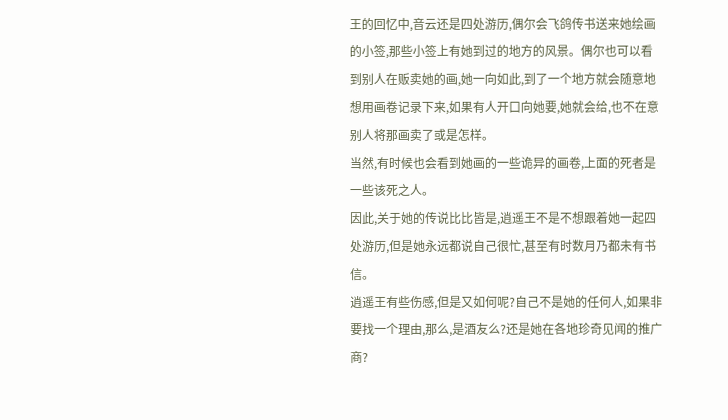王的回忆中,音云还是四处游历,偶尔会飞鸽传书送来她绘画的小签,那些小签上有她到过的地方的风景。偶尔也可以看到别人在贩卖她的画,她一向如此,到了一个地方就会随意地想用画卷记录下来,如果有人开口向她要,她就会给,也不在意别人将那画卖了或是怎样。
当然,有时候也会看到她画的一些诡异的画卷,上面的死者是一些该死之人。
因此,关于她的传说比比皆是,逍遥王不是不想跟着她一起四处游历,但是她永远都说自己很忙,甚至有时数月乃都未有书信。
逍遥王有些伤感,但是又如何呢?自己不是她的任何人,如果非要找一个理由,那么,是酒友么?还是她在各地珍奇见闻的推广商?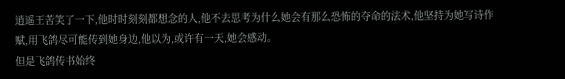逍遥王苦笑了一下,他时时刻刻都想念的人,他不去思考为什么她会有那么恐怖的夺命的法术,他坚持为她写诗作赋,用飞鸽尽可能传到她身边,他以为,或许有一天,她会感动。
但是飞鸽传书始终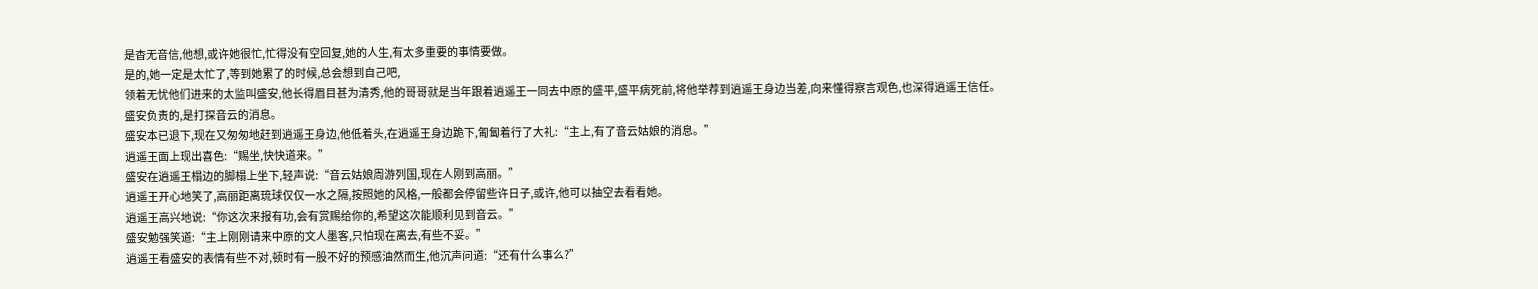是杳无音信,他想,或许她很忙,忙得没有空回复,她的人生,有太多重要的事情要做。
是的,她一定是太忙了,等到她累了的时候,总会想到自己吧,
领着无忧他们进来的太监叫盛安,他长得眉目甚为清秀,他的哥哥就是当年跟着逍遥王一同去中原的盛平,盛平病死前,将他举荐到逍遥王身边当差,向来懂得察言观色,也深得逍遥王信任。
盛安负责的,是打探音云的消息。
盛安本已退下,现在又匆匆地赶到逍遥王身边,他低着头,在逍遥王身边跪下,匍匐着行了大礼:“主上,有了音云姑娘的消息。”
逍遥王面上现出喜色:“赐坐,快快道来。”
盛安在逍遥王榻边的脚榻上坐下,轻声说:“音云姑娘周游列国,现在人刚到高丽。”
逍遥王开心地笑了,高丽距离琉球仅仅一水之隔,按照她的风格,一般都会停留些许日子,或许,他可以抽空去看看她。
逍遥王高兴地说:“你这次来报有功,会有赏赐给你的,希望这次能顺利见到音云。”
盛安勉强笑道:“主上刚刚请来中原的文人墨客,只怕现在离去,有些不妥。”
逍遥王看盛安的表情有些不对,顿时有一股不好的预感油然而生,他沉声问道:“还有什么事么?”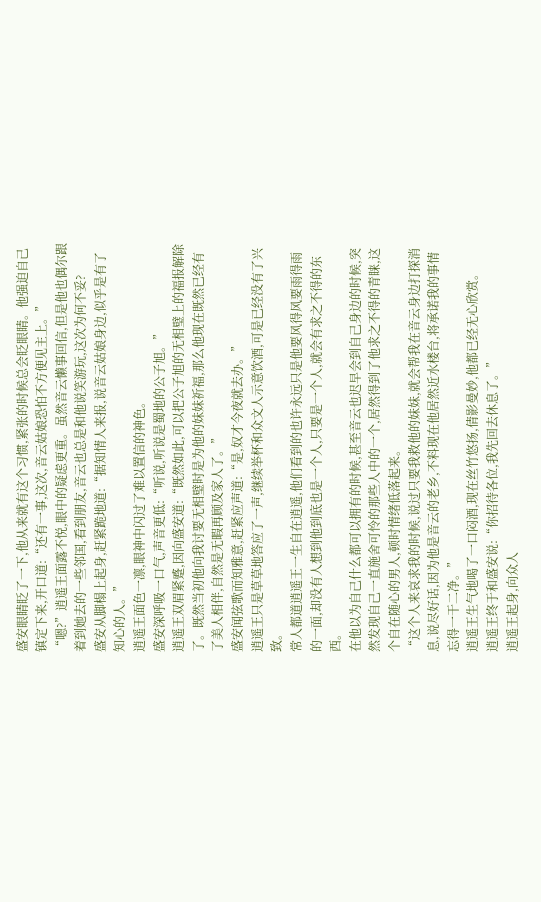盛安眼睛眨了一下,他从来就有这个习惯,紧张的时候总会眨眼睛。他强迫自己镇定下来,开口道:“还有一事,这次,音云姑娘恐怕不方便见主上。”
“嗯?”逍遥王面露不悦,眼中的疑虑更重。虽然音云懒事回信,但是他也偶尔跟着到她去的一些邻国,看到朋友,音云也总是和他说笑游玩,这次为何不妥?
盛安从脚榻上起身,赶紧跪地道:“据知情人来报,说音云姑娘身边,似乎是有了知心的人。”
逍遥王面色一凛,眼神中闪过了难以置信的神色。
盛安深呼吸一口气,声音更低:“听说,听说是蜀地的公子旭。”
逍遥王双眉紧蹙,因向盛安道:“既然如此,可以把公子旭的无相璧上的福报解除了。既然当初他向我讨要无相璧时是为他的妹妹祈福,那么他现在既然已经有了美人相伴,自然是无暇再顾及家人了。”
盛安闻弦歌而知雅意,赶紧应声道:“是,奴才今夜就去办。”
逍遥王只是草草地答应了一声,继续举杯和众文人示意饮酒,可是已经没有了兴致。
常人都道逍遥王一生自在逍遥,他们看到的也许永远只是他要风得风要雨得雨的一面,却没有人想到他到底也是一个人,只要是一个人,就会有求之不得的东西。
在他以为自己什么都可以拥有的时候,甚至音云也迟早会到自己身边的时候,突然发现自己一直施舍可怜的那些人中的一个,居然得到了他求之不得的青睐,这个自在随心的男人,顿时情绪低落起来。
“这个人来哀求我的时候,说过只要我救他的妹妹,就会帮我在音云身边打探消息,说尽好话,因为他是音云的老乡,不料现在他居然近水楼台,将承诺我的事情忘得一干二净。”
逍遥王生气地喝了一口闷酒,现在丝竹悠扬,倩影曼妙,他都已经无心欣赏。
逍遥王终于和盛安说:“你招待各位,我先回去休息了。”
逍遥王起身,向众人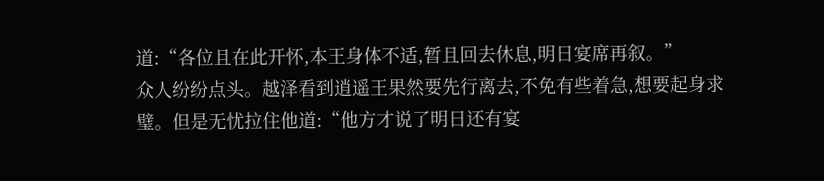道:“各位且在此开怀,本王身体不适,暂且回去休息,明日宴席再叙。”
众人纷纷点头。越泽看到逍遥王果然要先行离去,不免有些着急,想要起身求璧。但是无忧拉住他道:“他方才说了明日还有宴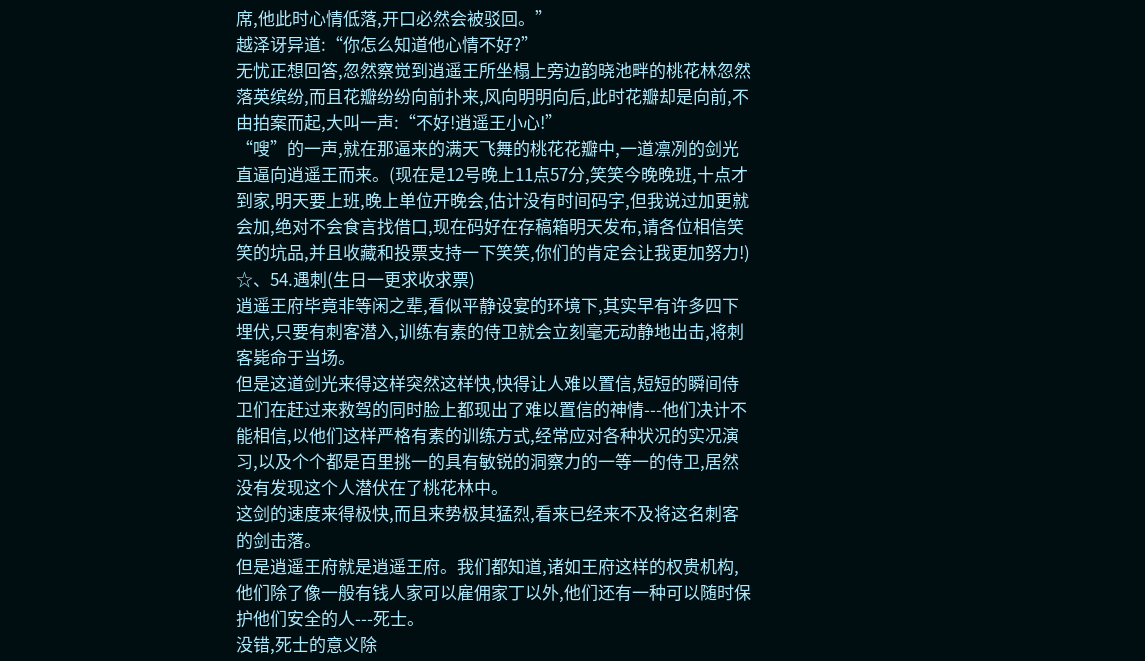席,他此时心情低落,开口必然会被驳回。”
越泽讶异道:“你怎么知道他心情不好?”
无忧正想回答,忽然察觉到逍遥王所坐榻上旁边韵晓池畔的桃花林忽然落英缤纷,而且花瓣纷纷向前扑来,风向明明向后,此时花瓣却是向前,不由拍案而起,大叫一声:“不好!逍遥王小心!”
“嗖”的一声,就在那逼来的满天飞舞的桃花花瓣中,一道凛冽的剑光直逼向逍遥王而来。(现在是12号晚上11点57分,笑笑今晚晚班,十点才到家,明天要上班,晚上单位开晚会,估计没有时间码字,但我说过加更就会加,绝对不会食言找借口,现在码好在存稿箱明天发布,请各位相信笑笑的坑品,并且收藏和投票支持一下笑笑,你们的肯定会让我更加努力!)
☆、54.遇刺(生日一更求收求票)
逍遥王府毕竟非等闲之辈,看似平静设宴的环境下,其实早有许多四下埋伏,只要有刺客潜入,训练有素的侍卫就会立刻毫无动静地出击,将刺客毙命于当场。
但是这道剑光来得这样突然这样快,快得让人难以置信,短短的瞬间侍卫们在赶过来救驾的同时脸上都现出了难以置信的神情---他们决计不能相信,以他们这样严格有素的训练方式,经常应对各种状况的实况演习,以及个个都是百里挑一的具有敏锐的洞察力的一等一的侍卫,居然没有发现这个人潜伏在了桃花林中。
这剑的速度来得极快,而且来势极其猛烈,看来已经来不及将这名刺客的剑击落。
但是逍遥王府就是逍遥王府。我们都知道,诸如王府这样的权贵机构,他们除了像一般有钱人家可以雇佣家丁以外,他们还有一种可以随时保护他们安全的人---死士。
没错,死士的意义除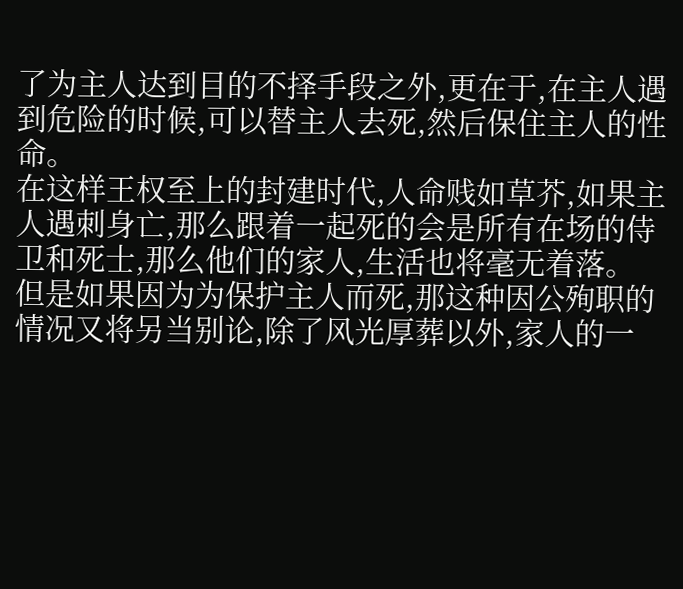了为主人达到目的不择手段之外,更在于,在主人遇到危险的时候,可以替主人去死,然后保住主人的性命。
在这样王权至上的封建时代,人命贱如草芥,如果主人遇刺身亡,那么跟着一起死的会是所有在场的侍卫和死士,那么他们的家人,生活也将毫无着落。
但是如果因为为保护主人而死,那这种因公殉职的情况又将另当别论,除了风光厚葬以外,家人的一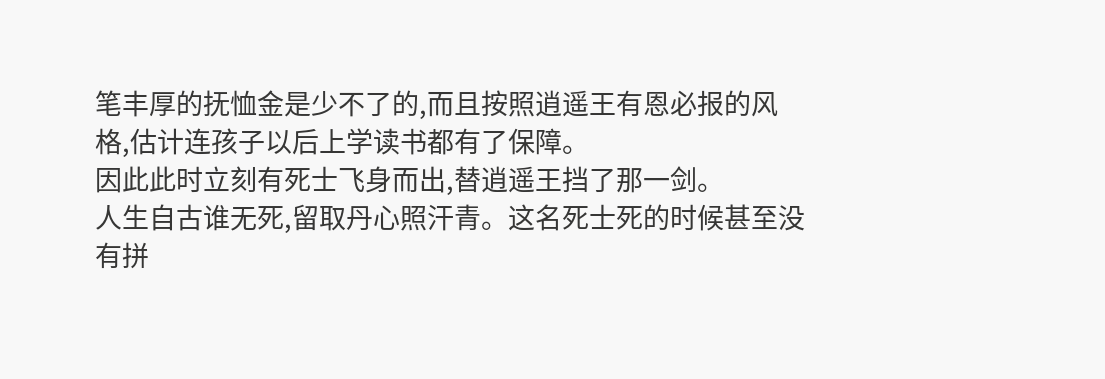笔丰厚的抚恤金是少不了的,而且按照逍遥王有恩必报的风格,估计连孩子以后上学读书都有了保障。
因此此时立刻有死士飞身而出,替逍遥王挡了那一剑。
人生自古谁无死,留取丹心照汗青。这名死士死的时候甚至没有拼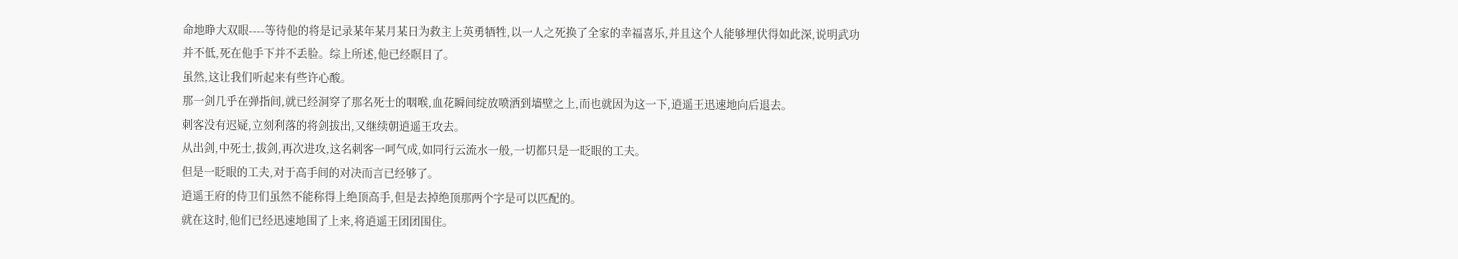命地睁大双眼----等待他的将是记录某年某月某日为救主上英勇牺牲,以一人之死换了全家的幸福喜乐,并且这个人能够埋伏得如此深,说明武功并不低,死在他手下并不丢脸。综上所述,他已经瞑目了。
虽然,这让我们听起来有些许心酸。
那一剑几乎在弹指间,就已经洞穿了那名死士的咽喉,血花瞬间绽放喷洒到墙壁之上,而也就因为这一下,逍遥王迅速地向后退去。
刺客没有迟疑,立刻利落的将剑拔出,又继续朝逍遥王攻去。
从出剑,中死士,拔剑,再次进攻,这名刺客一呵气成,如同行云流水一般,一切都只是一眨眼的工夫。
但是一眨眼的工夫,对于高手间的对决而言已经够了。
逍遥王府的侍卫们虽然不能称得上绝顶高手,但是去掉绝顶那两个字是可以匹配的。
就在这时,他们已经迅速地围了上来,将逍遥王团团围住。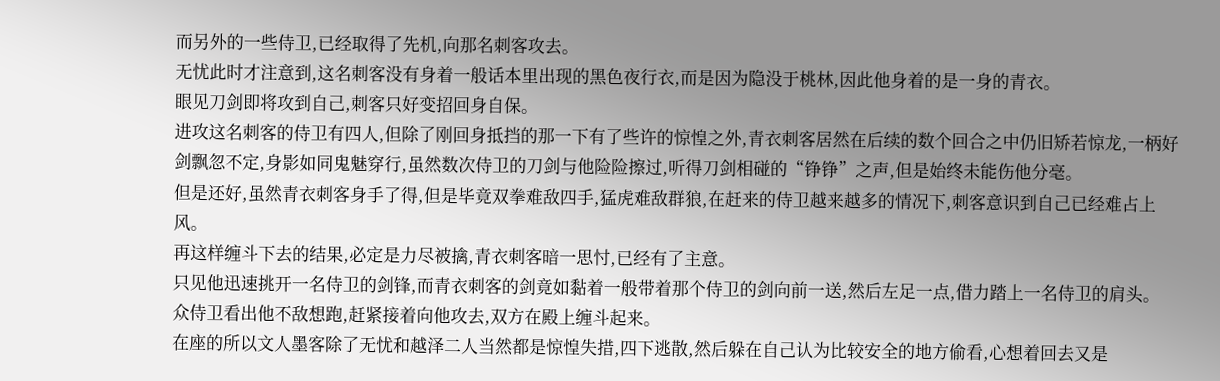而另外的一些侍卫,已经取得了先机,向那名刺客攻去。
无忧此时才注意到,这名刺客没有身着一般话本里出现的黑色夜行衣,而是因为隐没于桃林,因此他身着的是一身的青衣。
眼见刀剑即将攻到自己,刺客只好变招回身自保。
进攻这名刺客的侍卫有四人,但除了刚回身抵挡的那一下有了些许的惊惶之外,青衣刺客居然在后续的数个回合之中仍旧矫若惊龙,一柄好剑飘忽不定,身影如同鬼魅穿行,虽然数次侍卫的刀剑与他险险擦过,听得刀剑相碰的“铮铮”之声,但是始终未能伤他分毫。
但是还好,虽然青衣刺客身手了得,但是毕竟双拳难敌四手,猛虎难敌群狼,在赶来的侍卫越来越多的情况下,刺客意识到自己已经难占上风。
再这样缠斗下去的结果,必定是力尽被擒,青衣刺客暗一思忖,已经有了主意。
只见他迅速挑开一名侍卫的剑锋,而青衣刺客的剑竟如黏着一般带着那个侍卫的剑向前一送,然后左足一点,借力踏上一名侍卫的肩头。
众侍卫看出他不敌想跑,赶紧接着向他攻去,双方在殿上缠斗起来。
在座的所以文人墨客除了无忧和越泽二人当然都是惊惶失措,四下逃散,然后躲在自己认为比较安全的地方偷看,心想着回去又是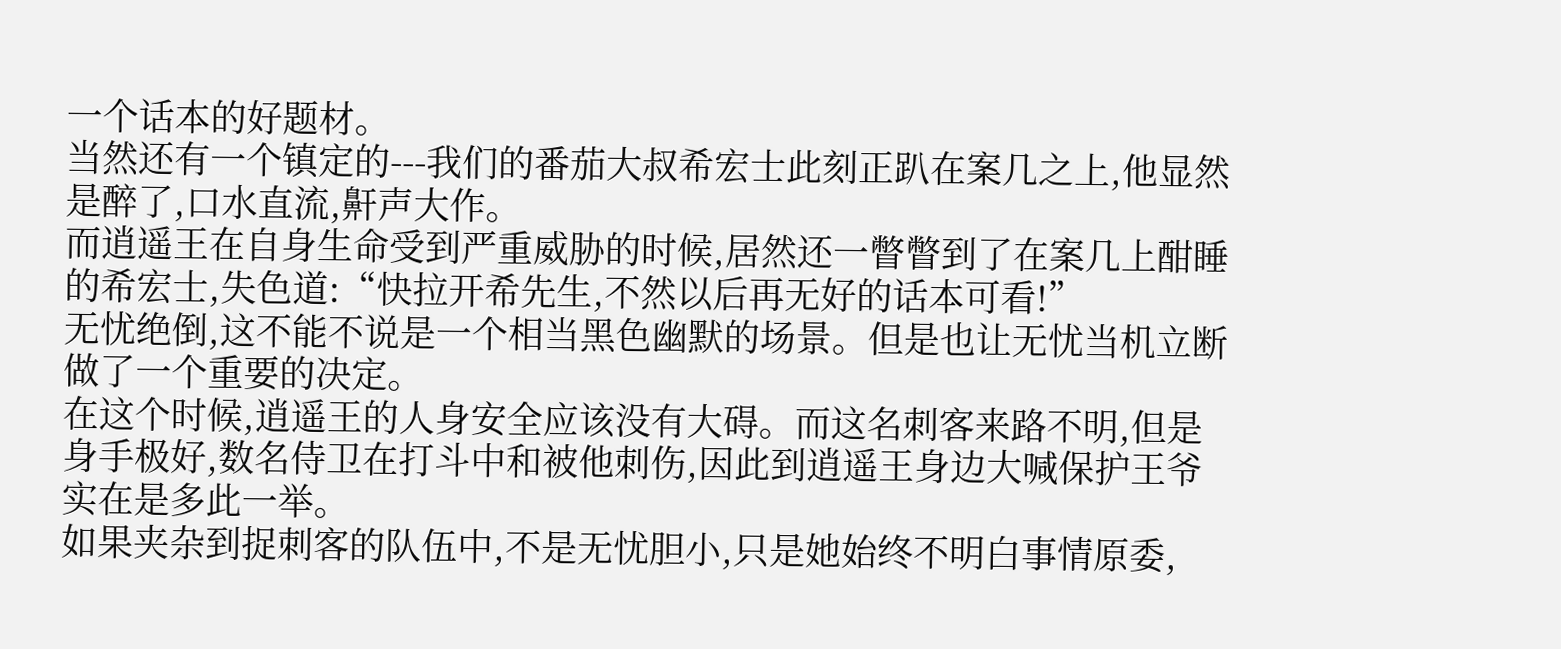一个话本的好题材。
当然还有一个镇定的---我们的番茄大叔希宏士此刻正趴在案几之上,他显然是醉了,口水直流,鼾声大作。
而逍遥王在自身生命受到严重威胁的时候,居然还一瞥瞥到了在案几上酣睡的希宏士,失色道:“快拉开希先生,不然以后再无好的话本可看!”
无忧绝倒,这不能不说是一个相当黑色幽默的场景。但是也让无忧当机立断做了一个重要的决定。
在这个时候,逍遥王的人身安全应该没有大碍。而这名刺客来路不明,但是身手极好,数名侍卫在打斗中和被他刺伤,因此到逍遥王身边大喊保护王爷实在是多此一举。
如果夹杂到捉刺客的队伍中,不是无忧胆小,只是她始终不明白事情原委,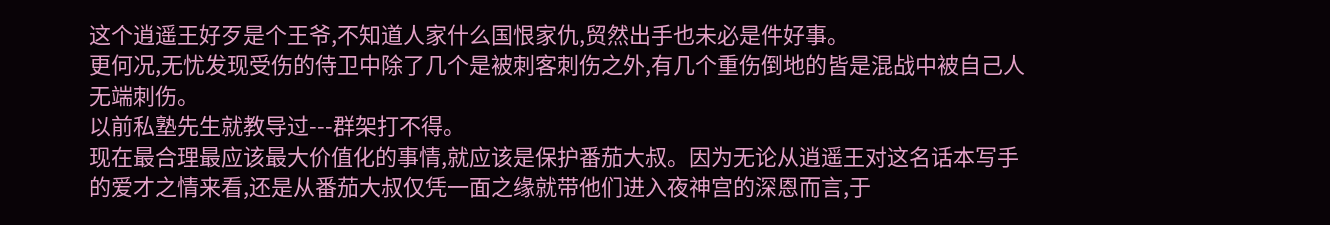这个逍遥王好歹是个王爷,不知道人家什么国恨家仇,贸然出手也未必是件好事。
更何况,无忧发现受伤的侍卫中除了几个是被刺客刺伤之外,有几个重伤倒地的皆是混战中被自己人无端刺伤。
以前私塾先生就教导过---群架打不得。
现在最合理最应该最大价值化的事情,就应该是保护番茄大叔。因为无论从逍遥王对这名话本写手的爱才之情来看,还是从番茄大叔仅凭一面之缘就带他们进入夜神宫的深恩而言,于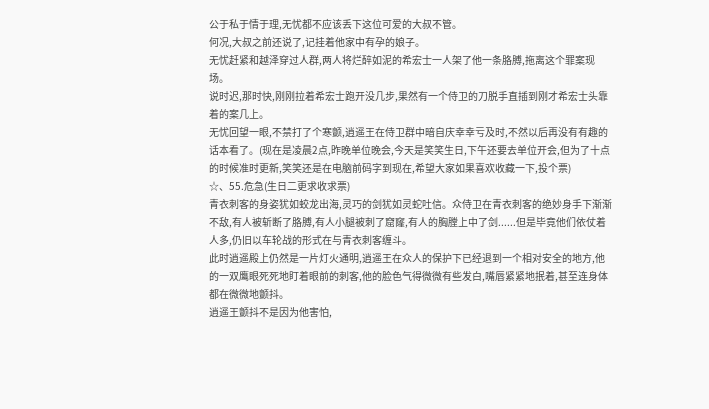公于私于情于理,无忧都不应该丢下这位可爱的大叔不管。
何况,大叔之前还说了,记挂着他家中有孕的娘子。
无忧赶紧和越泽穿过人群,两人将烂醉如泥的希宏士一人架了他一条胳膊,拖离这个罪案现场。
说时迟,那时快,刚刚拉着希宏士跑开没几步,果然有一个侍卫的刀脱手直插到刚才希宏士头靠着的案几上。
无忧回望一眼,不禁打了个寒颤,逍遥王在侍卫群中暗自庆幸幸亏及时,不然以后再没有有趣的话本看了。(现在是凌晨2点,昨晚单位晚会,今天是笑笑生日,下午还要去单位开会,但为了十点的时候准时更新,笑笑还是在电脑前码字到现在,希望大家如果喜欢收藏一下,投个票)
☆、55.危急(生日二更求收求票)
青衣刺客的身姿犹如蛟龙出海,灵巧的剑犹如灵蛇吐信。众侍卫在青衣刺客的绝妙身手下渐渐不敌,有人被斩断了胳膊,有人小腿被刺了窟窿,有人的胸膛上中了剑......但是毕竟他们依仗着人多,仍旧以车轮战的形式在与青衣刺客缠斗。
此时逍遥殿上仍然是一片灯火通明,逍遥王在众人的保护下已经退到一个相对安全的地方,他的一双鹰眼死死地盯着眼前的刺客,他的脸色气得微微有些发白,嘴唇紧紧地抿着,甚至连身体都在微微地颤抖。
逍遥王颤抖不是因为他害怕,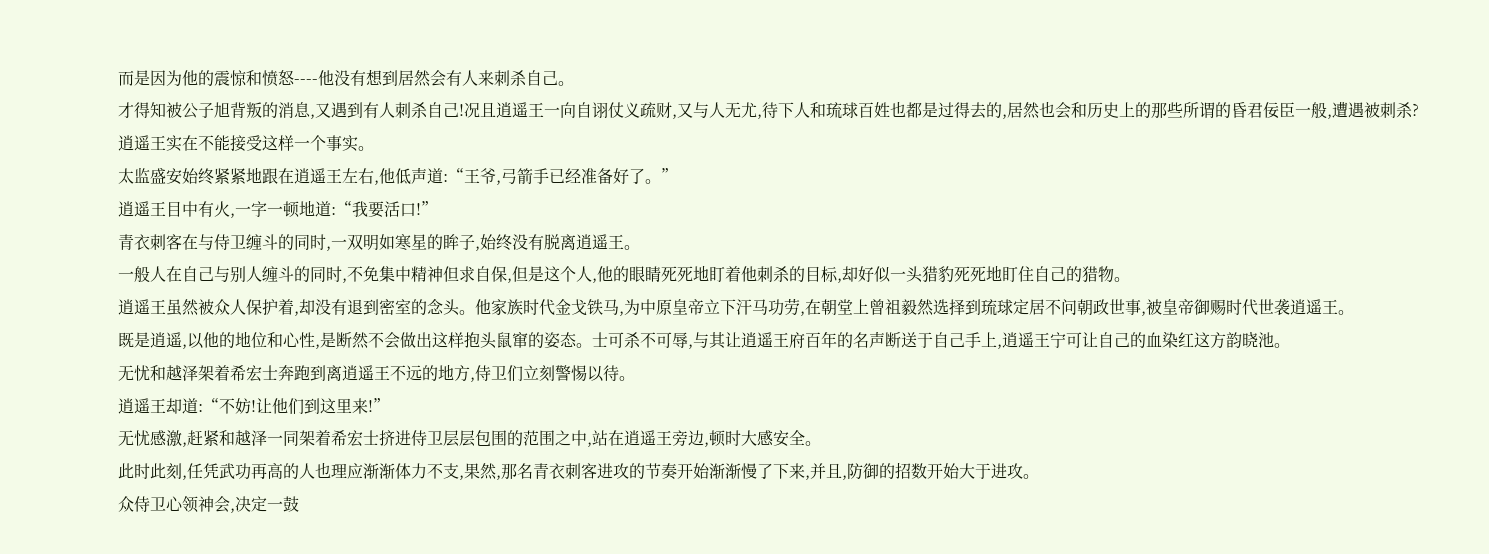而是因为他的震惊和愤怒----他没有想到居然会有人来刺杀自己。
才得知被公子旭背叛的消息,又遇到有人刺杀自己!况且逍遥王一向自诩仗义疏财,又与人无尤,待下人和琉球百姓也都是过得去的,居然也会和历史上的那些所谓的昏君佞臣一般,遭遇被刺杀?
逍遥王实在不能接受这样一个事实。
太监盛安始终紧紧地跟在逍遥王左右,他低声道:“王爷,弓箭手已经准备好了。”
逍遥王目中有火,一字一顿地道:“我要活口!”
青衣刺客在与侍卫缠斗的同时,一双明如寒星的眸子,始终没有脱离逍遥王。
一般人在自己与别人缠斗的同时,不免集中精神但求自保,但是这个人,他的眼睛死死地盯着他刺杀的目标,却好似一头猎豹死死地盯住自己的猎物。
逍遥王虽然被众人保护着,却没有退到密室的念头。他家族时代金戈铁马,为中原皇帝立下汗马功劳,在朝堂上曾祖毅然选择到琉球定居不问朝政世事,被皇帝御赐时代世袭逍遥王。
既是逍遥,以他的地位和心性,是断然不会做出这样抱头鼠窜的姿态。士可杀不可辱,与其让逍遥王府百年的名声断送于自己手上,逍遥王宁可让自己的血染红这方韵晓池。
无忧和越泽架着希宏士奔跑到离逍遥王不远的地方,侍卫们立刻警惕以待。
逍遥王却道:“不妨!让他们到这里来!”
无忧感激,赶紧和越泽一同架着希宏士挤进侍卫层层包围的范围之中,站在逍遥王旁边,顿时大感安全。
此时此刻,任凭武功再高的人也理应渐渐体力不支,果然,那名青衣刺客进攻的节奏开始渐渐慢了下来,并且,防御的招数开始大于进攻。
众侍卫心领神会,决定一鼓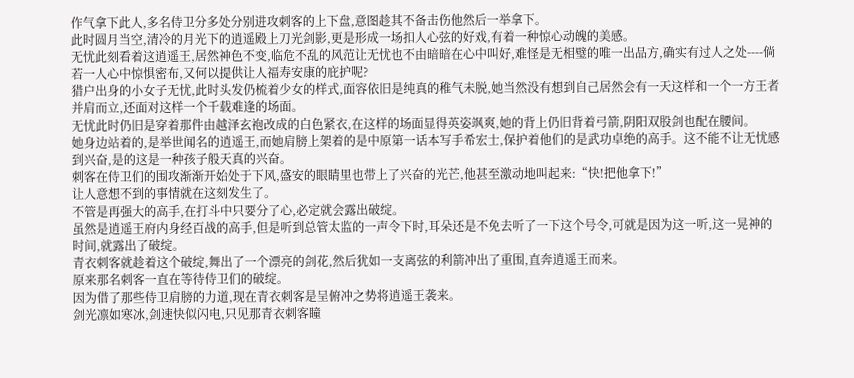作气拿下此人,多名侍卫分多处分别进攻刺客的上下盘,意图趁其不备击伤他然后一举拿下。
此时圆月当空,清冷的月光下的逍遥殿上刀光剑影,更是形成一场扣人心弦的好戏,有着一种惊心动魄的美感。
无忧此刻看着这逍遥王,居然神色不变,临危不乱的风范让无忧也不由暗暗在心中叫好,难怪是无相璧的唯一出品方,确实有过人之处----倘若一人心中惊惧密布,又何以提供让人福寿安康的庇护呢?
猎户出身的小女子无忧,此时头发仍梳着少女的样式,面容依旧是纯真的稚气未脱,她当然没有想到自己居然会有一天这样和一个一方王者并肩而立,还面对这样一个千载难逢的场面。
无忧此时仍旧是穿着那件由越泽玄袍改成的白色紧衣,在这样的场面显得英姿飒爽,她的背上仍旧背着弓箭,阴阳双股剑也配在腰间。
她身边站着的,是举世闻名的逍遥王,而她肩膀上架着的是中原第一话本写手希宏士,保护着他们的是武功卓绝的高手。这不能不让无忧感到兴奋,是的这是一种孩子般天真的兴奋。
刺客在侍卫们的围攻渐渐开始处于下风,盛安的眼睛里也带上了兴奋的光芒,他甚至激动地叫起来:“快!把他拿下!”
让人意想不到的事情就在这刻发生了。
不管是再强大的高手,在打斗中只要分了心,必定就会露出破绽。
虽然是逍遥王府内身经百战的高手,但是听到总管太监的一声令下时,耳朵还是不免去听了一下这个号令,可就是因为这一听,这一晃神的时间,就露出了破绽。
青衣刺客就趁着这个破绽,舞出了一个漂亮的剑花,然后犹如一支离弦的利箭冲出了重围,直奔逍遥王而来。
原来那名刺客一直在等待侍卫们的破绽。
因为借了那些侍卫肩膀的力道,现在青衣刺客是呈俯冲之势将逍遥王袭来。
剑光凛如寒冰,剑速快似闪电,只见那青衣刺客瞳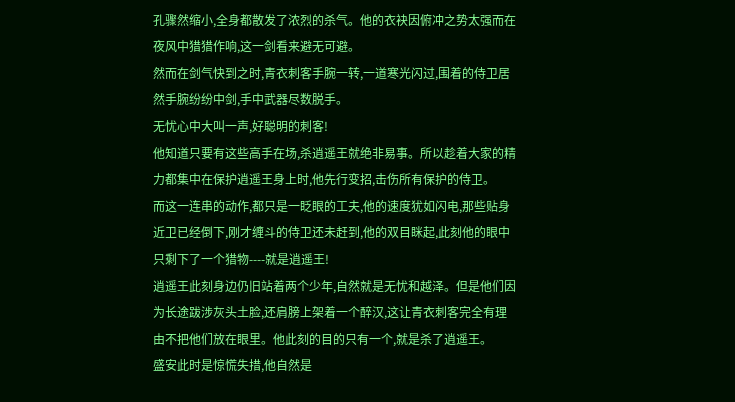孔骤然缩小,全身都散发了浓烈的杀气。他的衣袂因俯冲之势太强而在夜风中猎猎作响,这一剑看来避无可避。
然而在剑气快到之时,青衣刺客手腕一转,一道寒光闪过,围着的侍卫居然手腕纷纷中剑,手中武器尽数脱手。
无忧心中大叫一声,好聪明的刺客!
他知道只要有这些高手在场,杀逍遥王就绝非易事。所以趁着大家的精力都集中在保护逍遥王身上时,他先行变招,击伤所有保护的侍卫。
而这一连串的动作,都只是一眨眼的工夫,他的速度犹如闪电,那些贴身近卫已经倒下,刚才缠斗的侍卫还未赶到,他的双目眯起,此刻他的眼中只剩下了一个猎物----就是逍遥王!
逍遥王此刻身边仍旧站着两个少年,自然就是无忧和越泽。但是他们因为长途跋涉灰头土脸,还肩膀上架着一个醉汉,这让青衣刺客完全有理由不把他们放在眼里。他此刻的目的只有一个,就是杀了逍遥王。
盛安此时是惊慌失措,他自然是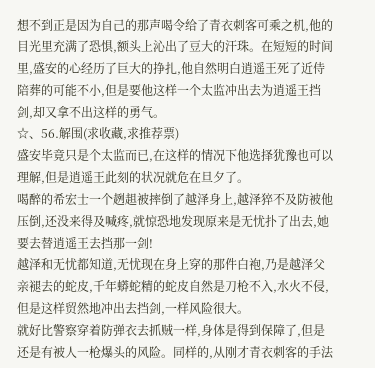想不到正是因为自己的那声喝令给了青衣刺客可乘之机,他的目光里充满了恐惧,额头上沁出了豆大的汗珠。在短短的时间里,盛安的心经历了巨大的挣扎,他自然明白逍遥王死了近侍陪葬的可能不小,但是要他这样一个太监冲出去为逍遥王挡剑,却又拿不出这样的勇气。
☆、56.解围(求收藏,求推荐票)
盛安毕竟只是个太监而已,在这样的情况下他选择犹豫也可以理解,但是逍遥王此刻的状况就危在旦夕了。
喝醉的希宏士一个趔趄被摔倒了越泽身上,越泽猝不及防被他压倒,还没来得及喊疼,就惊恐地发现原来是无忧扑了出去,她要去替逍遥王去挡那一剑!
越泽和无忧都知道,无忧现在身上穿的那件白袍,乃是越泽父亲褪去的蛇皮,千年蟒蛇精的蛇皮自然是刀枪不入,水火不侵,但是这样贸然地冲出去挡剑,一样风险很大。
就好比警察穿着防弹衣去抓贼一样,身体是得到保障了,但是还是有被人一枪爆头的风险。同样的,从刚才青衣刺客的手法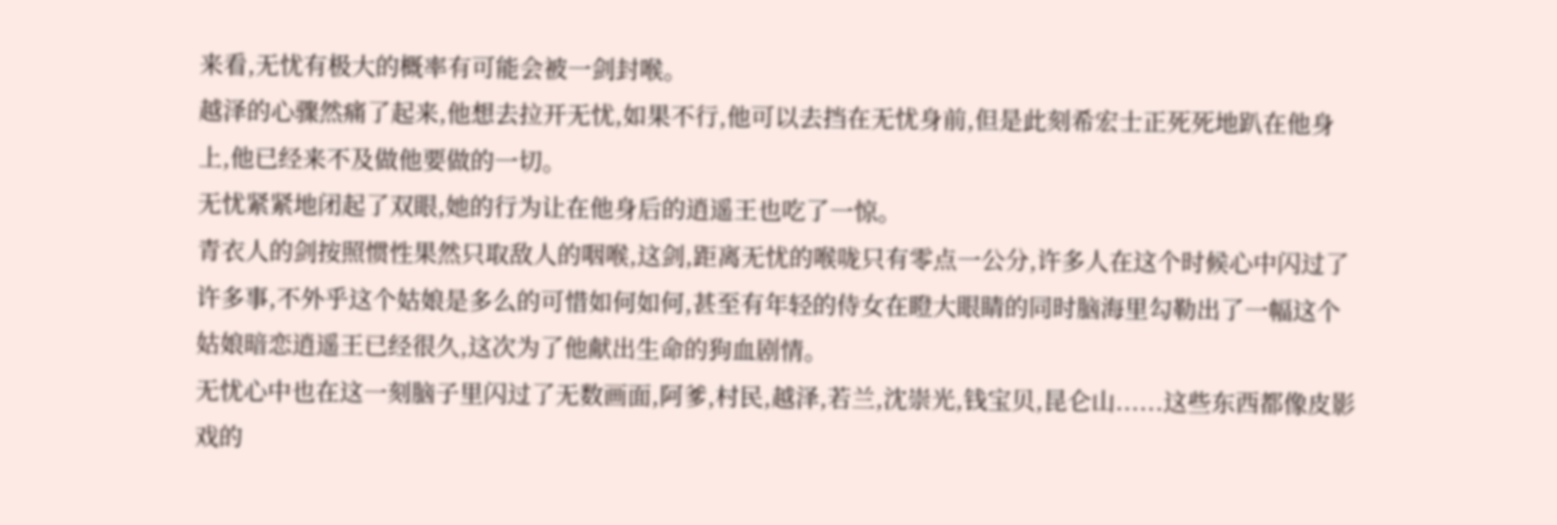来看,无忧有极大的概率有可能会被一剑封喉。
越泽的心骤然痛了起来,他想去拉开无忧,如果不行,他可以去挡在无忧身前,但是此刻希宏士正死死地趴在他身上,他已经来不及做他要做的一切。
无忧紧紧地闭起了双眼,她的行为让在他身后的逍遥王也吃了一惊。
青衣人的剑按照惯性果然只取敌人的咽喉,这剑,距离无忧的喉咙只有零点一公分,许多人在这个时候心中闪过了许多事,不外乎这个姑娘是多么的可惜如何如何,甚至有年轻的侍女在瞪大眼睛的同时脑海里勾勒出了一幅这个姑娘暗恋逍遥王已经很久,这次为了他献出生命的狗血剧情。
无忧心中也在这一刻脑子里闪过了无数画面,阿爹,村民,越泽,若兰,沈崇光,钱宝贝,昆仑山......这些东西都像皮影戏的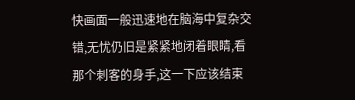快画面一般迅速地在脑海中复杂交错,无忧仍旧是紧紧地闭着眼睛,看那个刺客的身手,这一下应该结束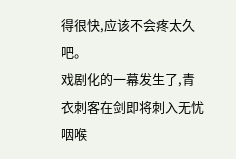得很快,应该不会疼太久吧。
戏剧化的一幕发生了,青衣刺客在剑即将刺入无忧咽喉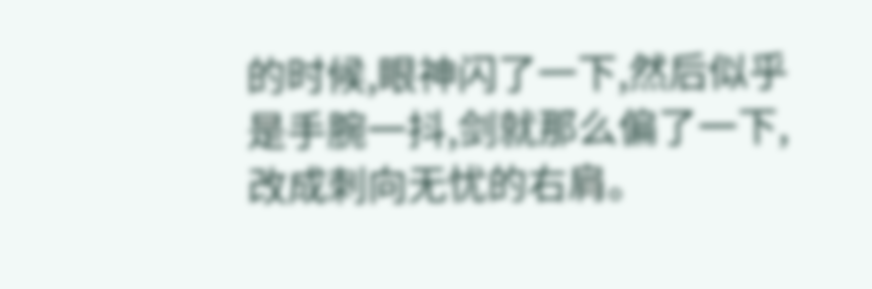的时候,眼神闪了一下,然后似乎是手腕一抖,剑就那么偏了一下,改成刺向无忧的右肩。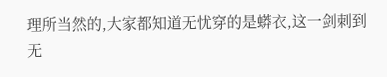理所当然的,大家都知道无忧穿的是蟒衣,这一剑刺到无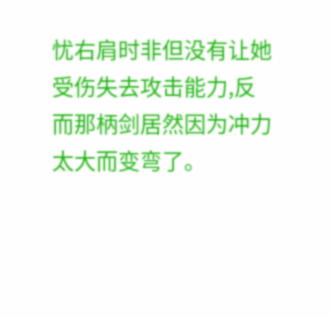忧右肩时非但没有让她受伤失去攻击能力,反而那柄剑居然因为冲力太大而变弯了。